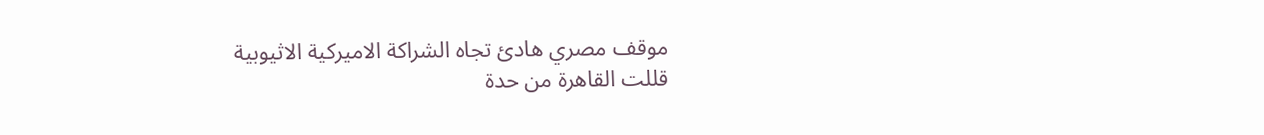موقف مصري هادئ تجاه الشراكة الاميركية الاثيوبية
قللت القاهرة من حدة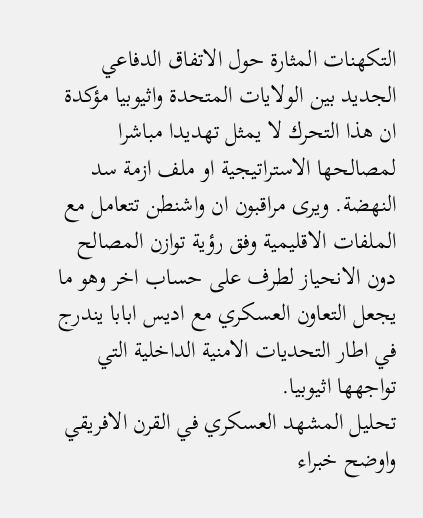التكهنات المثارة حول الاتفاق الدفاعي الجديد بين الولايات المتحدة واثيوبيا مؤكدة ان هذا التحرك لا يمثل تهديدا مباشرا لمصالحها الاستراتيجية او ملف ازمة سد النهضة. ويرى مراقبون ان واشنطن تتعامل مع الملفات الاقليمية وفق رؤية توازن المصالح دون الانحياز لطرف على حساب اخر وهو ما يجعل التعاون العسكري مع اديس ابابا يندرج في اطار التحديات الامنية الداخلية التي تواجهها اثيوبيا.
تحليل المشهد العسكري في القرن الافريقي
واوضح خبراء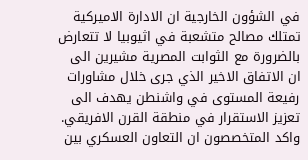في الشؤون الخارجية ان الادارة الاميركية تمتلك مصالح متشعبة في اثيوبيا لا تتعارض بالضرورة مع الثوابت المصرية مشيرين الى ان الاتفاق الاخير الذي جرى خلال مشاورات رفيعة المستوى في واشنطن يهدف الى تعزيز الاستقرار في منطقة القرن الافريقي. واكد المتخصصون ان التعاون العسكري بين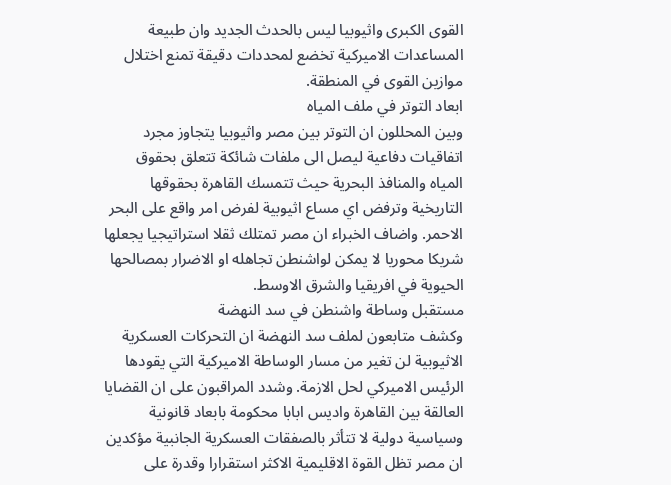القوى الكبرى واثيوبيا ليس بالحدث الجديد وان طبيعة المساعدات الاميركية تخضع لمحددات دقيقة تمنع اختلال موازين القوى في المنطقة.
ابعاد التوتر في ملف المياه
وبين المحللون ان التوتر بين مصر واثيوبيا يتجاوز مجرد اتفاقيات دفاعية ليصل الى ملفات شائكة تتعلق بحقوق المياه والمنافذ البحرية حيث تتمسك القاهرة بحقوقها التاريخية وترفض اي مساع اثيوبية لفرض امر واقع على البحر الاحمر. واضاف الخبراء ان مصر تمتلك ثقلا استراتيجيا يجعلها شريكا محوريا لا يمكن لواشنطن تجاهله او الاضرار بمصالحها الحيوية في افريقيا والشرق الاوسط.
مستقبل وساطة واشنطن في سد النهضة
وكشف متابعون لملف سد النهضة ان التحركات العسكرية الاثيوبية لن تغير من مسار الوساطة الاميركية التي يقودها الرئيس الاميركي لحل الازمة. وشدد المراقبون على ان القضايا العالقة بين القاهرة واديس ابابا محكومة بابعاد قانونية وسياسية دولية لا تتأثر بالصفقات العسكرية الجانبية مؤكدين ان مصر تظل القوة الاقليمية الاكثر استقرارا وقدرة على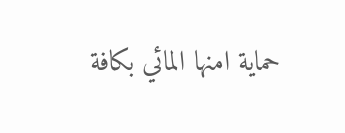حماية امنها المائي بكافة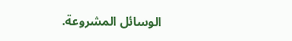الوسائل المشروعة.